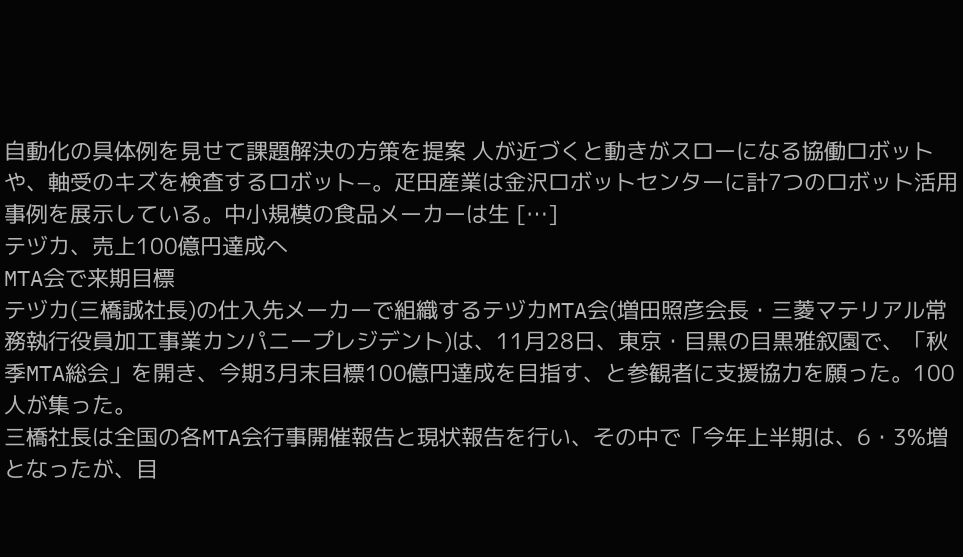自動化の具体例を見せて課題解決の方策を提案 人が近づくと動きがスローになる協働ロボットや、軸受のキズを検査するロボット−。疋田産業は金沢ロボットセンターに計7つのロボット活用事例を展示している。中小規模の食品メーカーは生 […]
テヅカ、売上100億円達成へ
MTA会で来期目標
テヅカ(三橋誠社長)の仕入先メーカーで組織するテヅカMTA会(増田照彦会長・三菱マテリアル常務執行役員加工事業カンパニープレジデント)は、11月28日、東京・目黒の目黒雅叙園で、「秋季MTA総会」を開き、今期3月末目標100億円達成を目指す、と参観者に支援協力を願った。100人が集った。
三橋社長は全国の各MTA会行事開催報告と現状報告を行い、その中で「今年上半期は、6・3%増となったが、目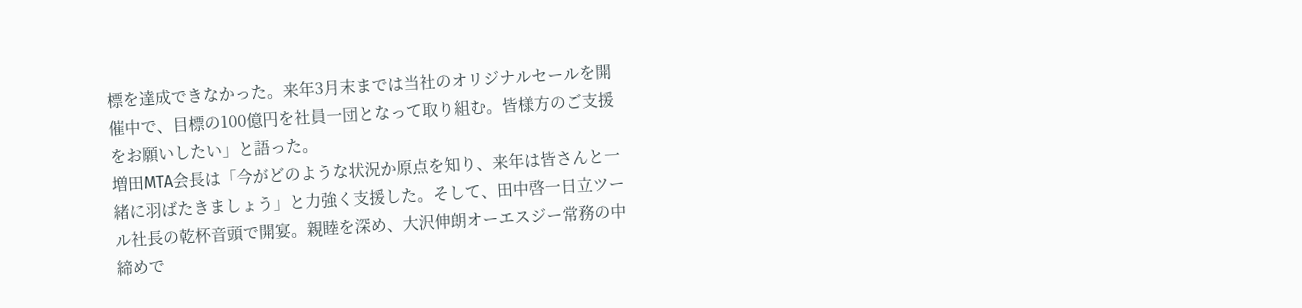標を達成できなかった。来年3月末までは当社のオリジナルセールを開催中で、目標の100億円を社員一団となって取り組む。皆様方のご支援をお願いしたい」と語った。
増田MTA会長は「今がどのような状況か原点を知り、来年は皆さんと一緒に羽ばたきましょう」と力強く支援した。そして、田中啓一日立ツール社長の乾杯音頭で開宴。親睦を深め、大沢伸朗オーエスジー常務の中締めで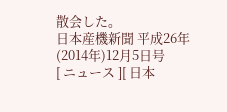散会した。
日本産機新聞 平成26年(2014年)12月5日号
[ ニュース ][ 日本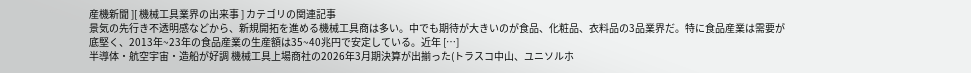産機新聞 ][ 機械工具業界の出来事 ] カテゴリの関連記事
景気の先行き不透明感などから、新規開拓を進める機械工具商は多い。中でも期待が大きいのが食品、化粧品、衣料品の3品業界だ。特に食品産業は需要が底堅く、2013年~23年の食品産業の生産額は35~40兆円で安定している。近年 […]
半導体・航空宇宙・造船が好調 機械工具上場商社の2026年3月期決算が出揃った(トラスコ中山、ユニソルホ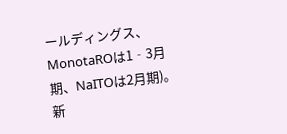ールディングス、MonotaROは1‐3月期、NaITOは2月期)。新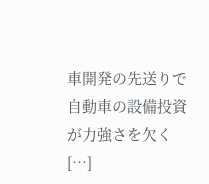車開発の先送りで自動車の設備投資が力強さを欠く […]